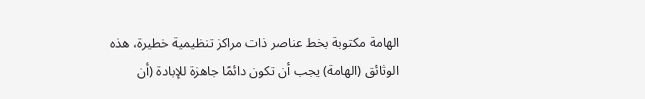الهامة مكتوبة بخط عناصر ذات مراكز تنظيمية خطيرة، هذه الوثائق (الهامة) يجب أن تكون دائمًا جاهزة للإبادة (أن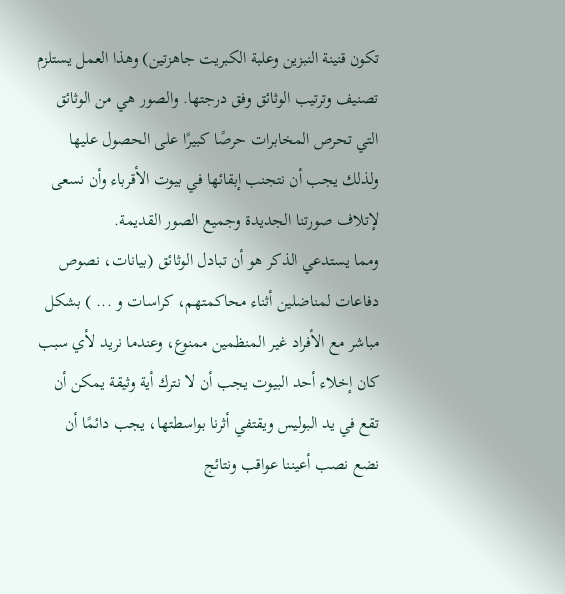تكون قنينة النبزين وعلبة الكبريت جاهزتين) وهذا العمل يستلزم تصنيف وترتيب الوثائق وفق درجتها. والصور هي من الوثائق التي تحرص المخابرات حرصًا كبيرًا على الحصول عليها ولذلك يجب أن نتجنب إبقائها في بيوت الأقرباء وأن نسعى لإتلاف صورتنا الجديدة وجميع الصور القديمة.
ومما يستدعي الذكر هو أن تبادل الوثائق (بيانات، نصوص دفاعات لمناضلين أثناء محاكمتهم، كراسات و ... ) بشكل مباشر مع الأفراد غير المنظمين ممنوع، وعندما نريد لأي سبب كان إخلاء أحد البيوت يجب أن لا نترك أية وثيقة يمكن أن تقع في يد البوليس ويقتفي أثرنا بواسطتها، يجب دائمًا أن نضع نصب أعيننا عواقب ونتائج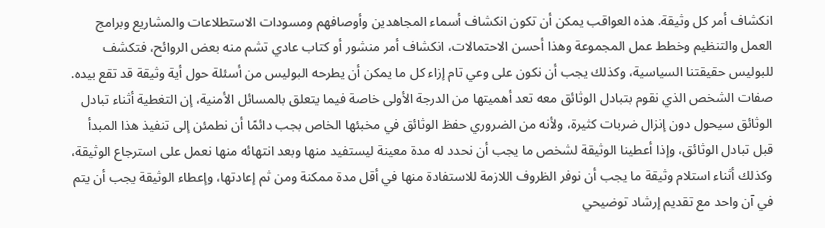انكشاف أمر كل وثيقة. هذه العواقب يمكن أن تكون انكشاف أسماء المجاهدين وأوصافهم ومسودات الاستطلاعات والمشاريع وبرامج العمل والتنظيم وخطط عمل المجموعة وهذا أحسن الاحتمالات، انكشاف أمر منشور أو كتاب عادي تشم منه بعض الروائح، فتكشف للبوليس حقيقتنا السياسية، وكذلك يجب أن نكون على وعي تام إزاء كل ما يمكن أن يطرحه البوليس من أسئلة حول أية وثيقة قد تقع بيده.
صفات الشخص الذي نقوم بتبادل الوثائق معه تعد أهميتها من الدرجة الأولى خاصة فيما يتعلق بالمسائل الأمنية، إن التغطية أثناء تبادل الوثائق سيحول دون إنزال ضربات كثيرة، ولأنه من الضروري حفظ الوثائق في مخبئها الخاص بجب دائمًا أن نطمئن إلى تنفيذ هذا المبدأ قبل تبادل الوثائق، وإذا أعطينا الوثيقة لشخص ما يجب أن نحدد له مدة معينة ليستفيد منها وبعد انتهائه منها نعمل على استرجاع الوثيقة، وكذلك أثناء استلام وثيقة ما يجب أن نوفر الظروف اللازمة للاستفادة منها في أقل مدة ممكنة ومن ثم إعادتها، وإعطاء الوثيقة يجب أن يتم في آن واحد مع تقديم إرشاد توضيحي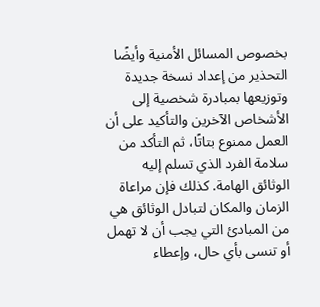بخصوص المسائل الأمنية وأيضًا التحذير من إعداد نسخة جديدة وتوزيعها بمبادرة شخصية إلى الأشخاص الآخرين والتأكيد على أن العمل ممنوع بتاتًا، ثم التأكد من سلامة الفرد الذي تسلم إليه الوثائق الهامة. كذلك فإن مراعاة الزمان والمكان لتبادل الوثائق هي من المبادئ التي يجب أن لا تهمل أو تنسى بأي حال، وإعطاء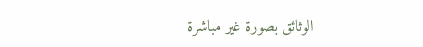الوثائق بصورة غير مباشرة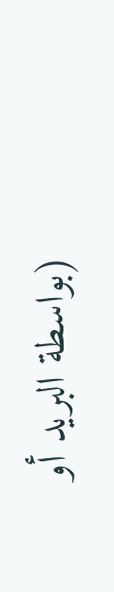(بواسطة البريد أو